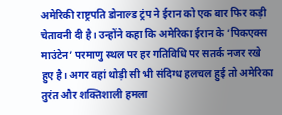अमेरिकी राष्ट्रपति डोनाल्ड ट्रंप ने ईरान को एक बार फिर कड़ी चेतावनी दी है। उन्होंने कहा कि अमेरिका ईरान के ‘पिकएक्स माउंटेन’ परमाणु स्थल पर हर गतिविधि पर सतर्क नजर रखे हुए है। अगर वहां थोड़ी सी भी संदिग्ध हलचल हुई तो अमेरिका तुरंत और शक्तिशाली हमला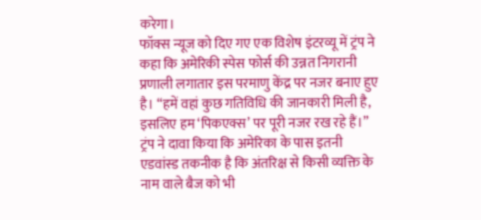करेगा।
फॉक्स न्यूज को दिए गए एक विशेष इंटरव्यू में ट्रंप ने कहा कि अमेरिकी स्पेस फोर्स की उन्नत निगरानी प्रणाली लगातार इस परमाणु केंद्र पर नजर बनाए हुए है। “हमें वहां कुछ गतिविधि की जानकारी मिली है, इसलिए हम ‘पिकएक्स’ पर पूरी नजर रख रहे हैं।”
ट्रंप ने दावा किया कि अमेरिका के पास इतनी एडवांस्ड तकनीक है कि अंतरिक्ष से किसी व्यक्ति के नाम वाले बैज को भी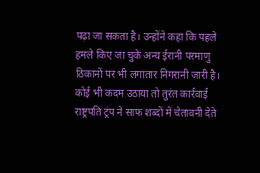पढ़ा जा सकता है। उन्होंने कहा कि पहले हमले किए जा चुके अन्य ईरानी परमाणु ठिकानों पर भी लगातार निगरानी जारी है।
कोई भी कदम उठाया तो तुरंत कार्रवाई
राष्ट्रपति ट्रंप ने साफ शब्दों में चेतावनी देते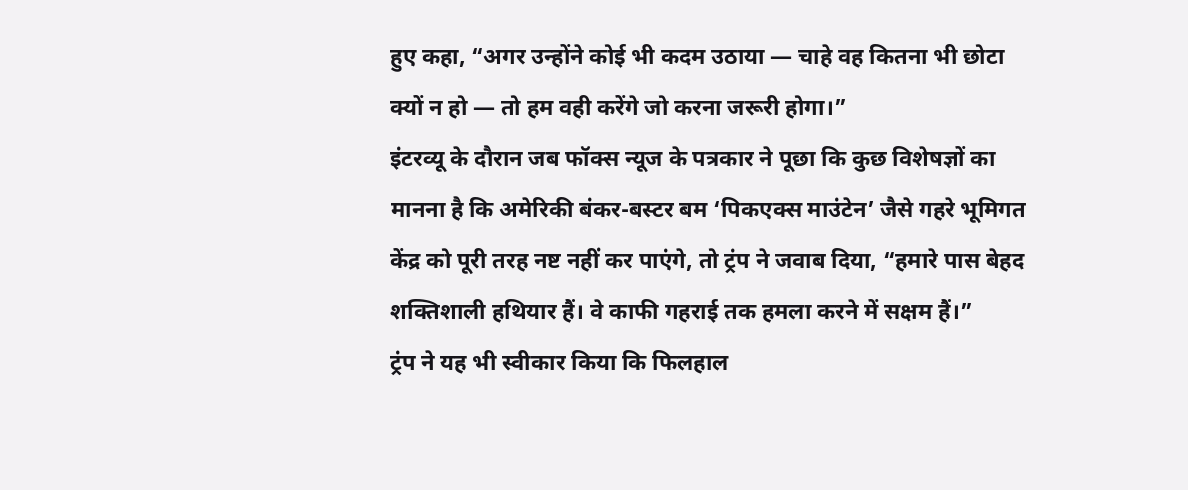हुए कहा, “अगर उन्होंने कोई भी कदम उठाया — चाहे वह कितना भी छोटा क्यों न हो — तो हम वही करेंगे जो करना जरूरी होगा।”
इंटरव्यू के दौरान जब फॉक्स न्यूज के पत्रकार ने पूछा कि कुछ विशेषज्ञों का मानना है कि अमेरिकी बंकर-बस्टर बम ‘पिकएक्स माउंटेन’ जैसे गहरे भूमिगत केंद्र को पूरी तरह नष्ट नहीं कर पाएंगे, तो ट्रंप ने जवाब दिया, “हमारे पास बेहद शक्तिशाली हथियार हैं। वे काफी गहराई तक हमला करने में सक्षम हैं।”
ट्रंप ने यह भी स्वीकार किया कि फिलहाल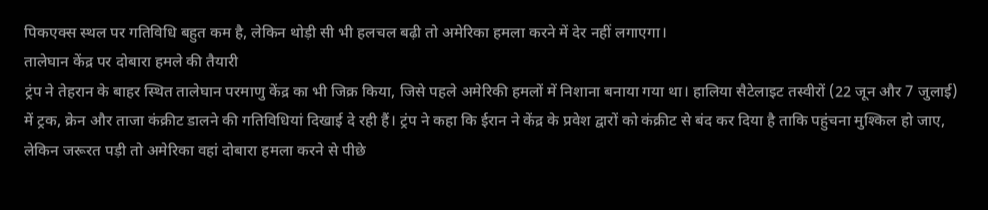पिकएक्स स्थल पर गतिविधि बहुत कम है, लेकिन थोड़ी सी भी हलचल बढ़ी तो अमेरिका हमला करने में देर नहीं लगाएगा।
तालेघान केंद्र पर दोबारा हमले की तैयारी
ट्रंप ने तेहरान के बाहर स्थित तालेघान परमाणु केंद्र का भी जिक्र किया, जिसे पहले अमेरिकी हमलों में निशाना बनाया गया था। हालिया सैटेलाइट तस्वीरों (22 जून और 7 जुलाई) में ट्रक, क्रेन और ताजा कंक्रीट डालने की गतिविधियां दिखाई दे रही हैं। ट्रंप ने कहा कि ईरान ने केंद्र के प्रवेश द्वारों को कंक्रीट से बंद कर दिया है ताकि पहुंचना मुश्किल हो जाए, लेकिन जरूरत पड़ी तो अमेरिका वहां दोबारा हमला करने से पीछे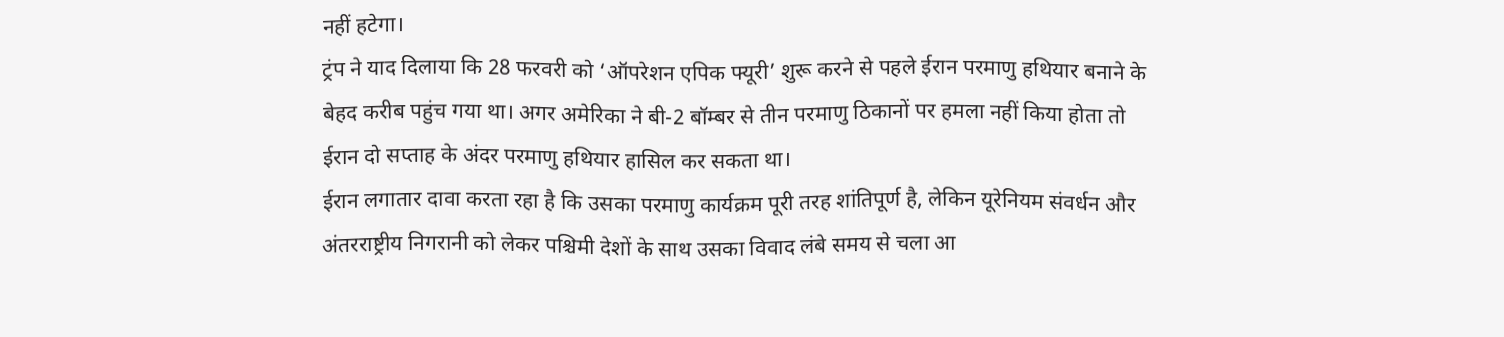नहीं हटेगा।
ट्रंप ने याद दिलाया कि 28 फरवरी को ‘ऑपरेशन एपिक फ्यूरी’ शुरू करने से पहले ईरान परमाणु हथियार बनाने के बेहद करीब पहुंच गया था। अगर अमेरिका ने बी-2 बॉम्बर से तीन परमाणु ठिकानों पर हमला नहीं किया होता तो ईरान दो सप्ताह के अंदर परमाणु हथियार हासिल कर सकता था।
ईरान लगातार दावा करता रहा है कि उसका परमाणु कार्यक्रम पूरी तरह शांतिपूर्ण है, लेकिन यूरेनियम संवर्धन और अंतरराष्ट्रीय निगरानी को लेकर पश्चिमी देशों के साथ उसका विवाद लंबे समय से चला आ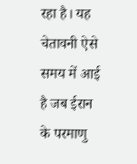रहा है। यह चेतावनी ऐसे समय में आई है जब ईरान के परमाणु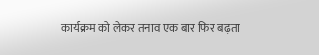कार्यक्रम को लेकर तनाव एक बार फिर बढ़ता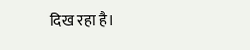दिख रहा है।